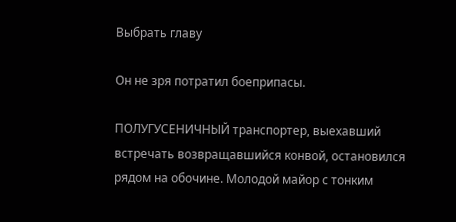Выбрать главу

Он не зря потратил боеприпасы.

ПОЛУГУСЕНИЧНЫЙ транспортер, выехавший встречать возвращавшийся конвой, остановился рядом на обочине. Молодой майор с тонким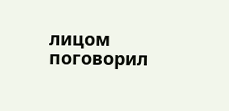лицом поговорил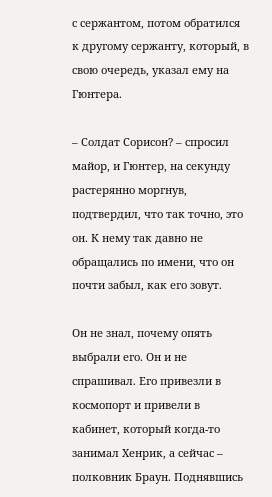с сержантом, потом обратился к другому сержанту, который, в свою очередь, указал ему на Гюнтера.

– Солдат Сорисон? – спросил майор, и Гюнтер, на секунду растерянно моргнув, подтвердил, что так точно, это он. К нему так давно не обращались по имени, что он почти забыл, как его зовут.

Он не знал, почему опять выбрали его. Он и не спрашивал. Его привезли в космопорт и привели в кабинет, который когда-то занимал Хенрик, а сейчас – полковник Браун. Поднявшись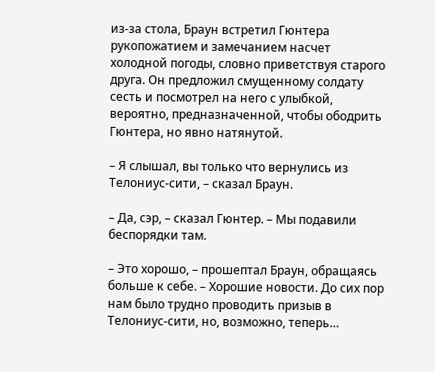из-за стола, Браун встретил Гюнтера рукопожатием и замечанием насчет холодной погоды, словно приветствуя старого друга. Он предложил смущенному солдату сесть и посмотрел на него с улыбкой, вероятно, предназначенной, чтобы ободрить Гюнтера, но явно натянутой.

– Я слышал, вы только что вернулись из Телониус-сити, – сказал Браун.

– Да, сэр, – сказал Гюнтер. – Мы подавили беспорядки там.

– Это хорошо, – прошептал Браун, обращаясь больше к себе. – Хорошие новости. До сих пор нам было трудно проводить призыв в Телониус-сити, но, возможно, теперь…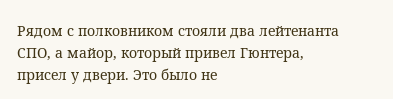Рядом с полковником стояли два лейтенанта СПО, а майор, который привел Гюнтера, присел у двери. Это было не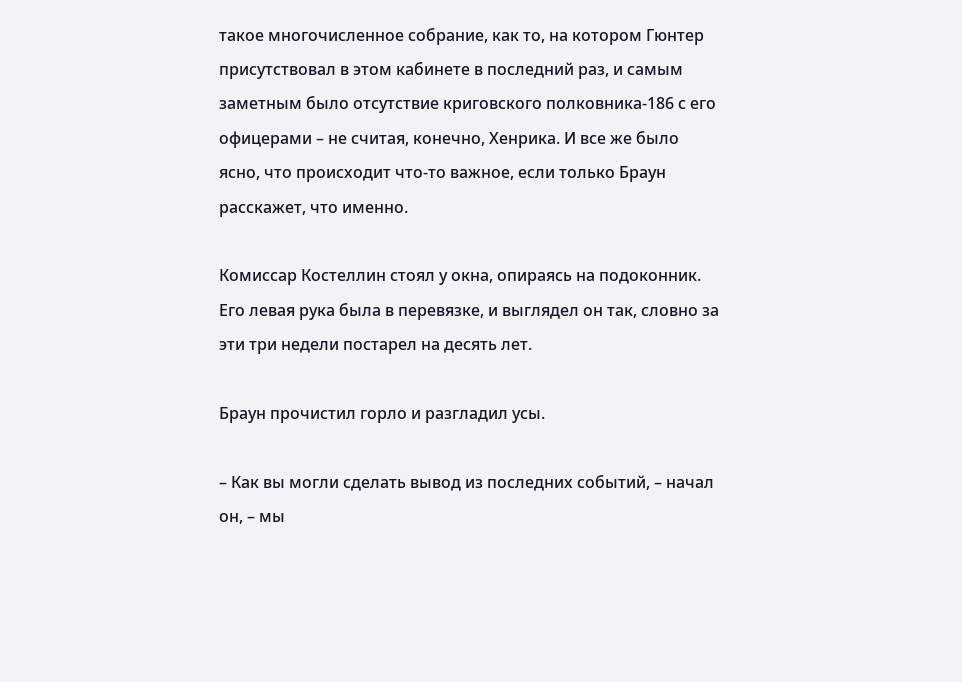такое многочисленное собрание, как то, на котором Гюнтер присутствовал в этом кабинете в последний раз, и самым заметным было отсутствие криговского полковника-186 с его офицерами – не считая, конечно, Хенрика. И все же было ясно, что происходит что-то важное, если только Браун расскажет, что именно.

Комиссар Костеллин стоял у окна, опираясь на подоконник. Его левая рука была в перевязке, и выглядел он так, словно за эти три недели постарел на десять лет.

Браун прочистил горло и разгладил усы.

– Как вы могли сделать вывод из последних событий, – начал он, – мы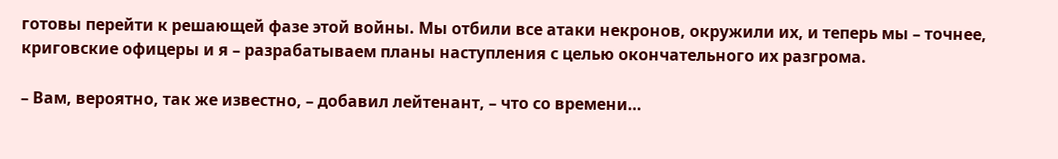готовы перейти к решающей фазе этой войны. Мы отбили все атаки некронов, окружили их, и теперь мы – точнее, криговские офицеры и я – разрабатываем планы наступления с целью окончательного их разгрома.

– Вам, вероятно, так же известно, – добавил лейтенант, – что со времени…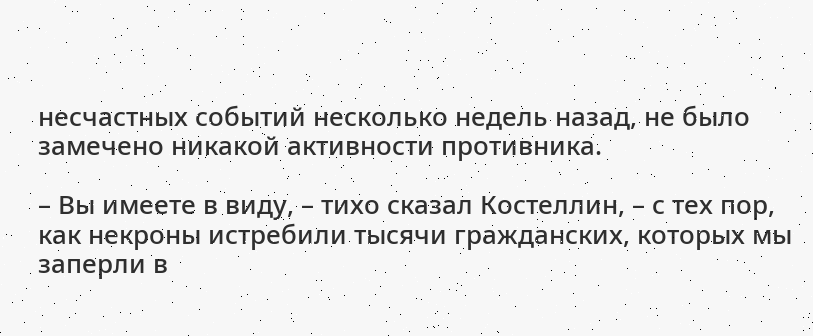несчастных событий несколько недель назад, не было замечено никакой активности противника.

– Вы имеете в виду, – тихо сказал Костеллин, – с тех пор, как некроны истребили тысячи гражданских, которых мы заперли в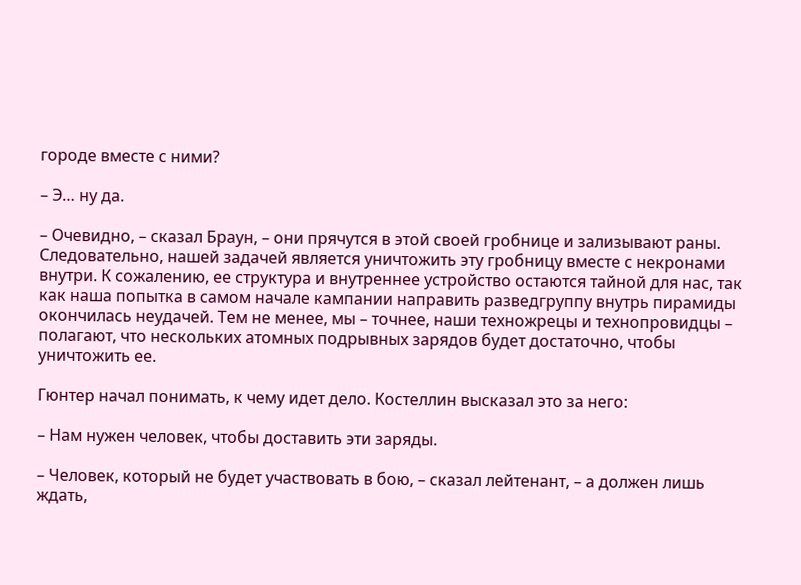городе вместе с ними?

– Э… ну да.

– Очевидно, – сказал Браун, – они прячутся в этой своей гробнице и зализывают раны. Следовательно, нашей задачей является уничтожить эту гробницу вместе с некронами внутри. К сожалению, ее структура и внутреннее устройство остаются тайной для нас, так как наша попытка в самом начале кампании направить разведгруппу внутрь пирамиды окончилась неудачей. Тем не менее, мы – точнее, наши техножрецы и технопровидцы – полагают, что нескольких атомных подрывных зарядов будет достаточно, чтобы уничтожить ее.

Гюнтер начал понимать, к чему идет дело. Костеллин высказал это за него:

– Нам нужен человек, чтобы доставить эти заряды.

– Человек, который не будет участвовать в бою, – сказал лейтенант, – а должен лишь ждать,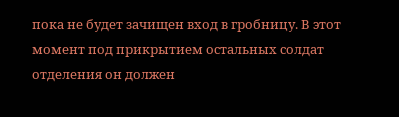пока не будет зачищен вход в гробницу. В этот момент под прикрытием остальных солдат отделения он должен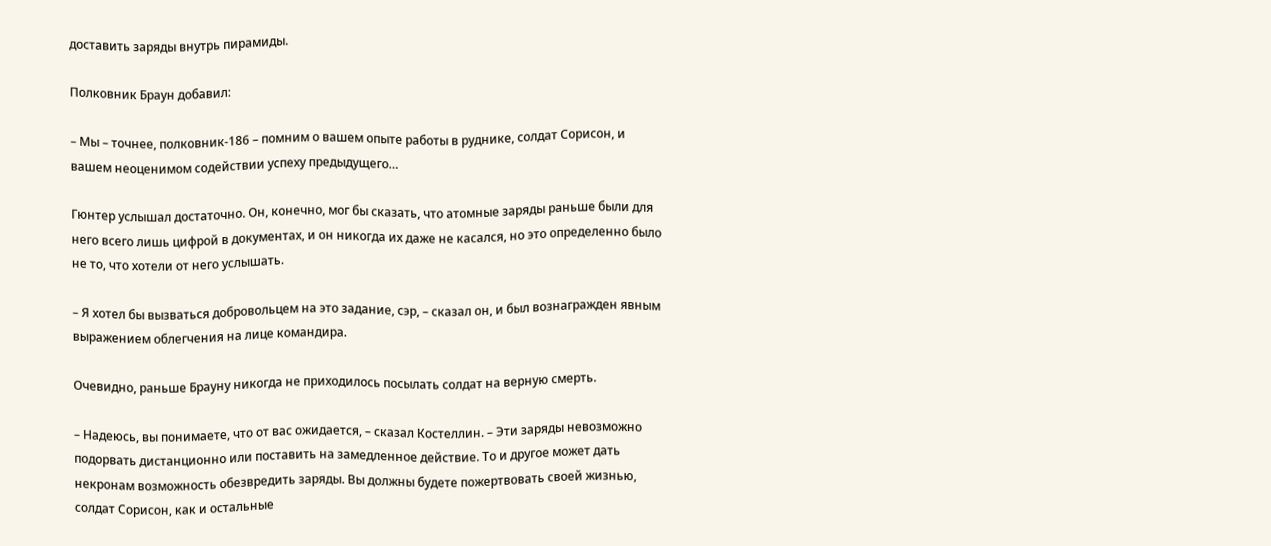доставить заряды внутрь пирамиды.

Полковник Браун добавил:

– Мы – точнее, полковник-186 – помним о вашем опыте работы в руднике, солдат Сорисон, и вашем неоценимом содействии успеху предыдущего…

Гюнтер услышал достаточно. Он, конечно, мог бы сказать, что атомные заряды раньше были для него всего лишь цифрой в документах, и он никогда их даже не касался, но это определенно было не то, что хотели от него услышать.

– Я хотел бы вызваться добровольцем на это задание, сэр, – сказал он, и был вознагражден явным выражением облегчения на лице командира.

Очевидно, раньше Брауну никогда не приходилось посылать солдат на верную смерть.

– Надеюсь, вы понимаете, что от вас ожидается, – сказал Костеллин. – Эти заряды невозможно подорвать дистанционно или поставить на замедленное действие. То и другое может дать некронам возможность обезвредить заряды. Вы должны будете пожертвовать своей жизнью, солдат Сорисон, как и остальные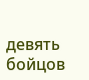девять бойцов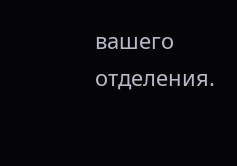вашего отделения.